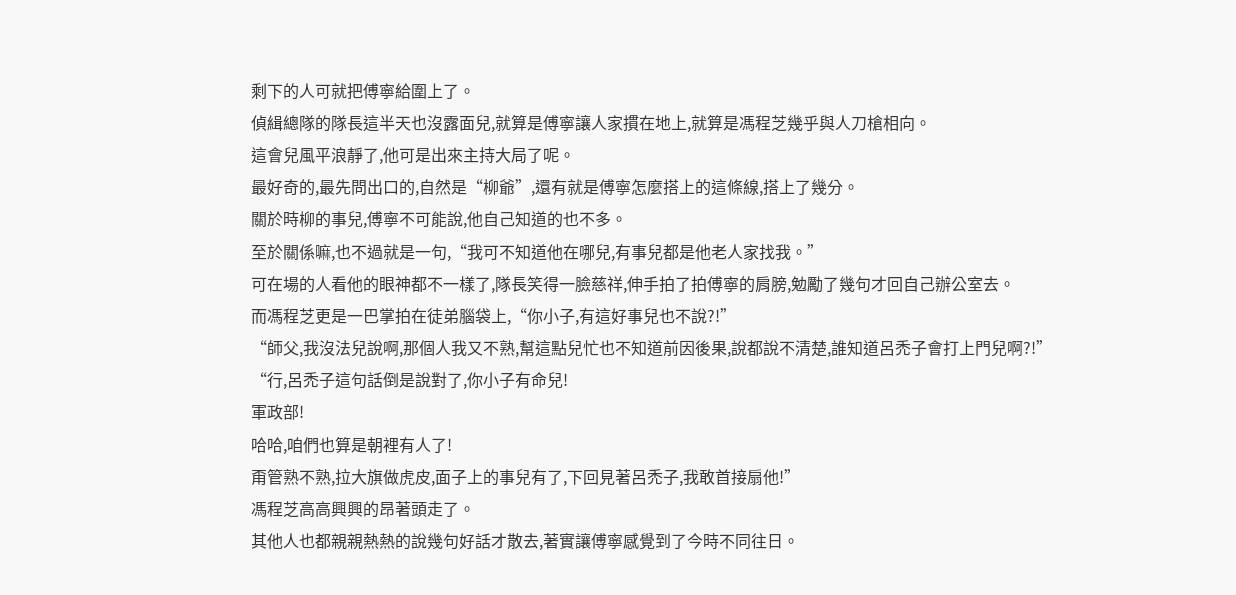剩下的人可就把傅寧給圍上了。
偵緝總隊的隊長這半天也沒露面兒,就算是傅寧讓人家摜在地上,就算是馮程芝幾乎與人刀槍相向。
這會兒風平浪靜了,他可是出來主持大局了呢。
最好奇的,最先問出口的,自然是“柳爺”,還有就是傅寧怎麼搭上的這條線,搭上了幾分。
關於時柳的事兒,傅寧不可能說,他自己知道的也不多。
至於關係嘛,也不過就是一句,“我可不知道他在哪兒,有事兒都是他老人家找我。”
可在場的人看他的眼神都不一樣了,隊長笑得一臉慈祥,伸手拍了拍傅寧的肩膀,勉勵了幾句才回自己辦公室去。
而馮程芝更是一巴掌拍在徒弟腦袋上,“你小子,有這好事兒也不說?!”
“師父,我沒法兒說啊,那個人我又不熟,幫這點兒忙也不知道前因後果,說都說不清楚,誰知道呂禿子會打上門兒啊?!”
“行,呂禿子這句話倒是說對了,你小子有命兒!
軍政部!
哈哈,咱們也算是朝裡有人了!
甭管熟不熟,拉大旗做虎皮,面子上的事兒有了,下回見著呂禿子,我敢首接扇他!”
馮程芝高高興興的昂著頭走了。
其他人也都親親熱熱的說幾句好話才散去,著實讓傅寧感覺到了今時不同往日。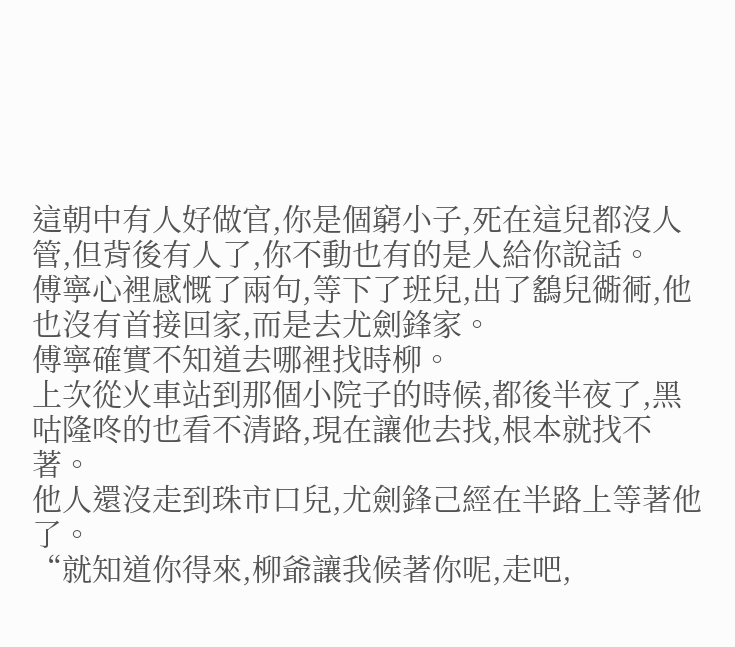這朝中有人好做官,你是個窮小子,死在這兒都沒人管,但背後有人了,你不動也有的是人給你說話。
傅寧心裡感慨了兩句,等下了班兒,出了鷂兒衚衕,他也沒有首接回家,而是去尤劍鋒家。
傅寧確實不知道去哪裡找時柳。
上次從火車站到那個小院子的時候,都後半夜了,黑咕隆咚的也看不清路,現在讓他去找,根本就找不著。
他人還沒走到珠市口兒,尤劍鋒己經在半路上等著他了。
“就知道你得來,柳爺讓我候著你呢,走吧,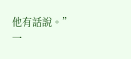他有話說。”
一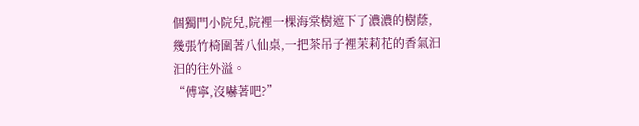個獨門小院兒,院裡一棵海棠樹遮下了濃濃的樹蔭,幾張竹椅圍著八仙桌,一把茶吊子裡茉莉花的香氣汩汩的往外溢。
“傅寧,沒嚇著吧?”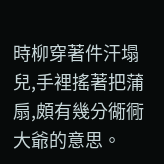時柳穿著件汗塌兒,手裡搖著把蒲扇,頗有幾分衚衕大爺的意思。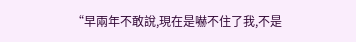“早兩年不敢說,現在是嚇不住了我,不是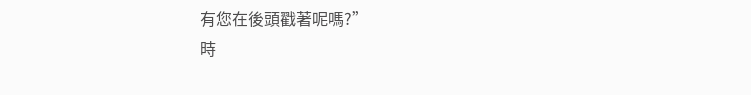有您在後頭戳著呢嗎?”
時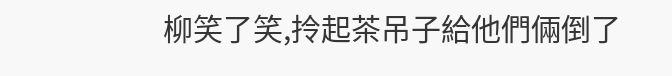柳笑了笑,拎起茶吊子給他們倆倒了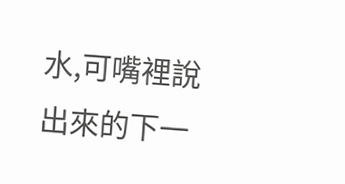水,可嘴裡說出來的下一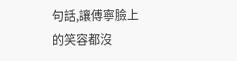句話,讓傅寧臉上的笑容都沒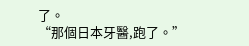了。
“那個日本牙醫,跑了。”